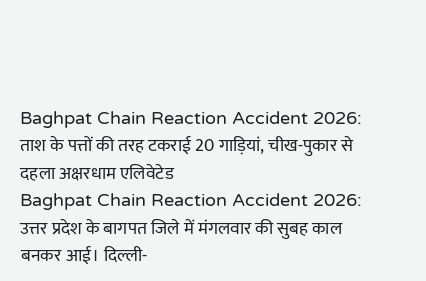Baghpat Chain Reaction Accident 2026: ताश के पत्तों की तरह टकराई 20 गाड़ियां, चीख-पुकार से दहला अक्षरधाम एलिवेटेड
Baghpat Chain Reaction Accident 2026: उत्तर प्रदेश के बागपत जिले में मंगलवार की सुबह काल बनकर आई। दिल्ली-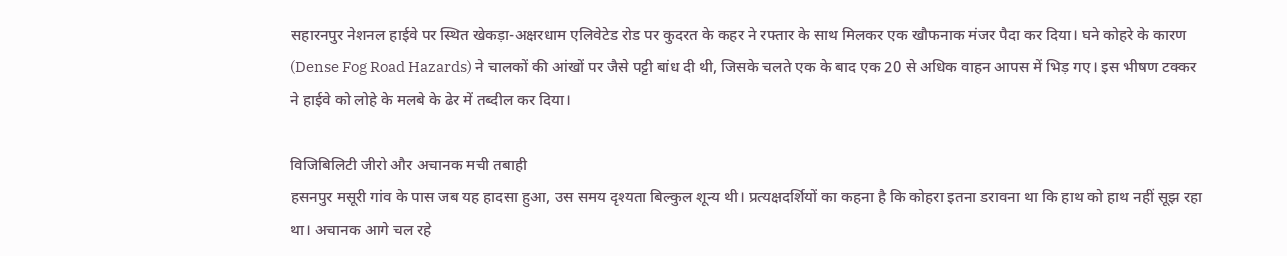सहारनपुर नेशनल हाईवे पर स्थित खेकड़ा-अक्षरधाम एलिवेटेड रोड पर कुदरत के कहर ने रफ्तार के साथ मिलकर एक खौफनाक मंजर पैदा कर दिया। घने कोहरे के कारण (Dense Fog Road Hazards) ने चालकों की आंखों पर जैसे पट्टी बांध दी थी, जिसके चलते एक के बाद एक 20 से अधिक वाहन आपस में भिड़ गए। इस भीषण टक्कर ने हाईवे को लोहे के मलबे के ढेर में तब्दील कर दिया।

विजिबिलिटी जीरो और अचानक मची तबाही
हसनपुर मसूरी गांव के पास जब यह हादसा हुआ, उस समय दृश्यता बिल्कुल शून्य थी। प्रत्यक्षदर्शियों का कहना है कि कोहरा इतना डरावना था कि हाथ को हाथ नहीं सूझ रहा था। अचानक आगे चल रहे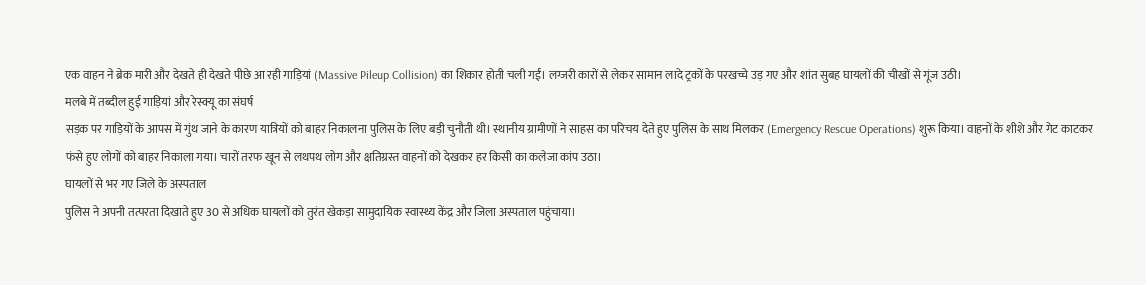एक वाहन ने ब्रेक मारी और देखते ही देखते पीछे आ रही गाड़ियां (Massive Pileup Collision) का शिकार होती चली गईं। लग्जरी कारों से लेकर सामान लादे ट्रकों के परखच्चे उड़ गए और शांत सुबह घायलों की चीखों से गूंज उठी।
मलबे में तब्दील हुई गाड़ियां और रेस्क्यू का संघर्ष
सड़क पर गाड़ियों के आपस में गुंथ जाने के कारण यात्रियों को बाहर निकालना पुलिस के लिए बड़ी चुनौती थी। स्थानीय ग्रामीणों ने साहस का परिचय देते हुए पुलिस के साथ मिलकर (Emergency Rescue Operations) शुरू किया। वाहनों के शीशे और गेट काटकर फंसे हुए लोगों को बाहर निकाला गया। चारों तरफ खून से लथपथ लोग और क्षतिग्रस्त वाहनों को देखकर हर किसी का कलेजा कांप उठा।
घायलों से भर गए जिले के अस्पताल
पुलिस ने अपनी तत्परता दिखाते हुए 30 से अधिक घायलों को तुरंत खेकड़ा सामुदायिक स्वास्थ्य केंद्र और जिला अस्पताल पहुंचाया।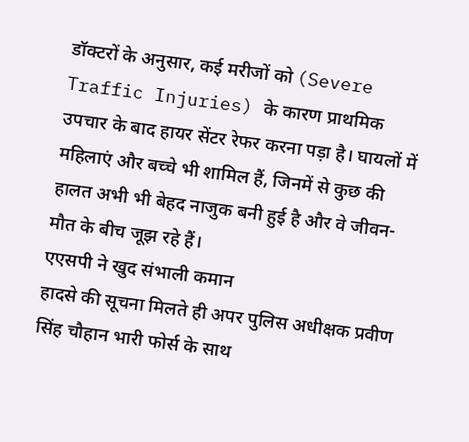डॉक्टरों के अनुसार, कई मरीजों को (Severe Traffic Injuries) के कारण प्राथमिक उपचार के बाद हायर सेंटर रेफर करना पड़ा है। घायलों में महिलाएं और बच्चे भी शामिल हैं, जिनमें से कुछ की हालत अभी भी बेहद नाजुक बनी हुई है और वे जीवन-मौत के बीच जूझ रहे हैं।
एएसपी ने खुद संभाली कमान
हादसे की सूचना मिलते ही अपर पुलिस अधीक्षक प्रवीण सिंह चौहान भारी फोर्स के साथ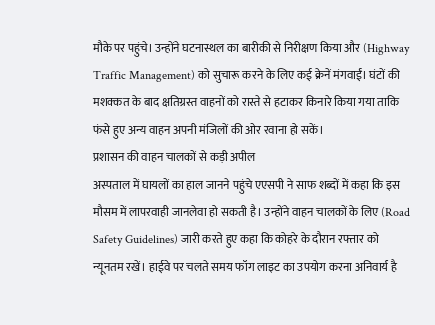मौके पर पहुंचे। उन्होंने घटनास्थल का बारीकी से निरीक्षण किया और (Highway Traffic Management) को सुचारू करने के लिए कई क्रेनें मंगवाईं। घंटों की मशक्कत के बाद क्षतिग्रस्त वाहनों को रास्ते से हटाकर किनारे किया गया ताकि फंसे हुए अन्य वाहन अपनी मंजिलों की ओर रवाना हो सकें।
प्रशासन की वाहन चालकों से कड़ी अपील
अस्पताल में घायलों का हाल जानने पहुंचे एएसपी ने साफ शब्दों में कहा कि इस मौसम में लापरवाही जानलेवा हो सकती है। उन्होंने वाहन चालकों के लिए (Road Safety Guidelines) जारी करते हुए कहा कि कोहरे के दौरान रफ्तार को न्यूनतम रखें। हाईवे पर चलते समय फॉग लाइट का उपयोग करना अनिवार्य है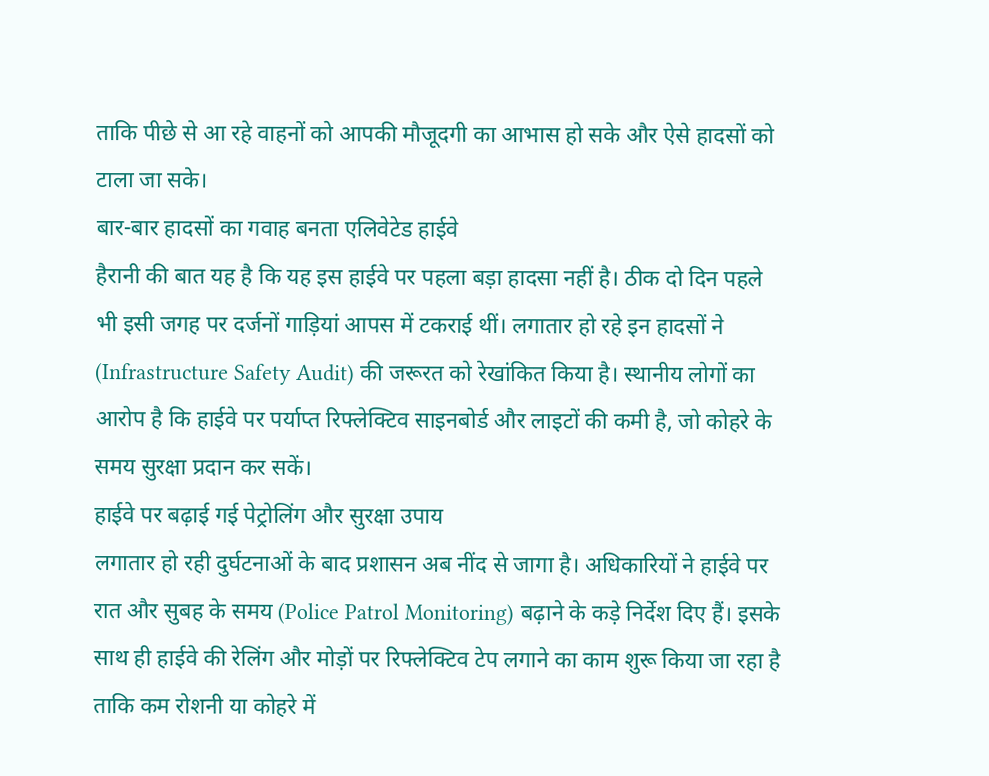ताकि पीछे से आ रहे वाहनों को आपकी मौजूदगी का आभास हो सके और ऐसे हादसों को टाला जा सके।
बार-बार हादसों का गवाह बनता एलिवेटेड हाईवे
हैरानी की बात यह है कि यह इस हाईवे पर पहला बड़ा हादसा नहीं है। ठीक दो दिन पहले भी इसी जगह पर दर्जनों गाड़ियां आपस में टकराई थीं। लगातार हो रहे इन हादसों ने (Infrastructure Safety Audit) की जरूरत को रेखांकित किया है। स्थानीय लोगों का आरोप है कि हाईवे पर पर्याप्त रिफ्लेक्टिव साइनबोर्ड और लाइटों की कमी है, जो कोहरे के समय सुरक्षा प्रदान कर सकें।
हाईवे पर बढ़ाई गई पेट्रोलिंग और सुरक्षा उपाय
लगातार हो रही दुर्घटनाओं के बाद प्रशासन अब नींद से जागा है। अधिकारियों ने हाईवे पर रात और सुबह के समय (Police Patrol Monitoring) बढ़ाने के कड़े निर्देश दिए हैं। इसके साथ ही हाईवे की रेलिंग और मोड़ों पर रिफ्लेक्टिव टेप लगाने का काम शुरू किया जा रहा है ताकि कम रोशनी या कोहरे में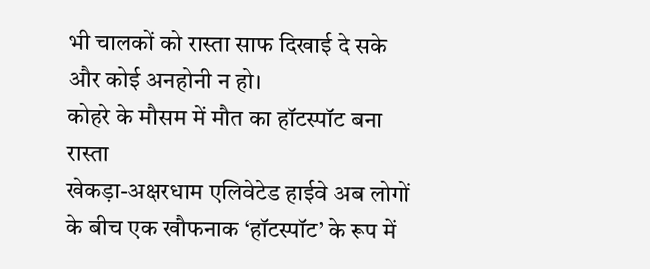भी चालकों को रास्ता साफ दिखाई दे सके और कोई अनहोनी न हो।
कोहरे के मौसम में मौत का हॉटस्पॉट बना रास्ता
खेकड़ा-अक्षरधाम एलिवेटेड हाईवे अब लोगों के बीच एक खौफनाक ‘हॉटस्पॉट’ के रूप में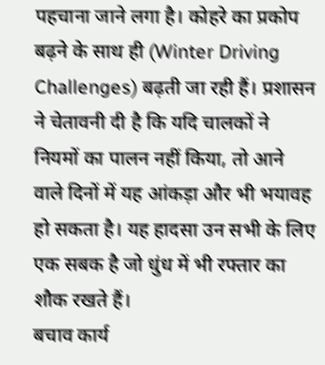पहचाना जाने लगा है। कोहरे का प्रकोप बढ़ने के साथ ही (Winter Driving Challenges) बढ़ती जा रही हैं। प्रशासन ने चेतावनी दी है कि यदि चालकों ने नियमों का पालन नहीं किया, तो आने वाले दिनों में यह आंकड़ा और भी भयावह हो सकता है। यह हादसा उन सभी के लिए एक सबक है जो धुंध में भी रफ्तार का शौक रखते हैं।
बचाव कार्य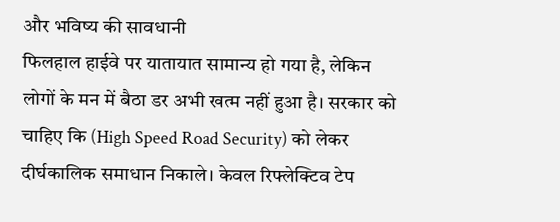और भविष्य की सावधानी
फिलहाल हाईवे पर यातायात सामान्य हो गया है, लेकिन लोगों के मन में बैठा डर अभी खत्म नहीं हुआ है। सरकार को चाहिए कि (High Speed Road Security) को लेकर दीर्घकालिक समाधान निकाले। केवल रिफ्लेक्टिव टेप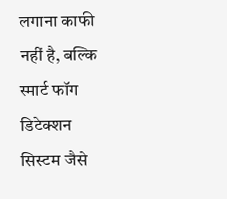लगाना काफी नहीं है, बल्कि स्मार्ट फॉग डिटेक्शन सिस्टम जैसे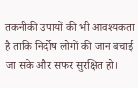तकनीकी उपायों की भी आवश्यकता है ताकि निर्दोष लोगों की जान बचाई जा सके और सफर सुरक्षित हो।